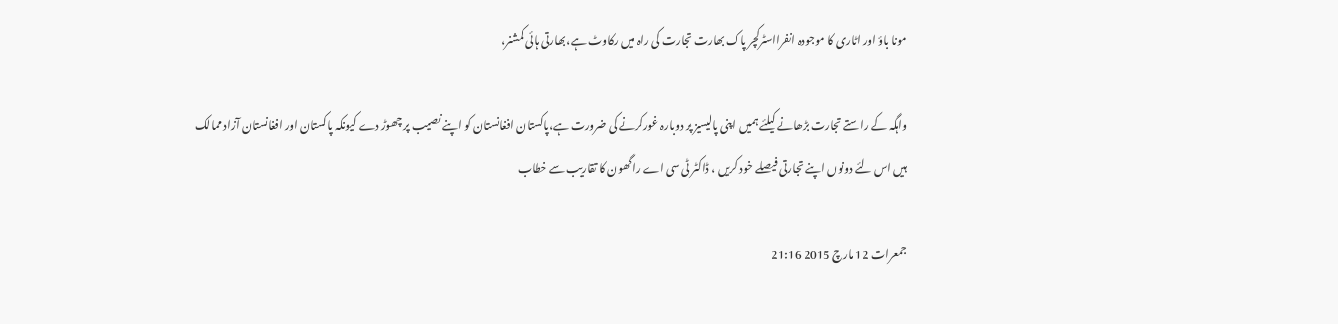مونا باؤ اور اٹاری کا موجودہ انفرااسٹرکچر پاک بھارت تجارت کی راہ میں رکاوٹ ہے،بھارتی ہائی کمشنر،

واہگہ کے راستے تجارت بڑھانے کیلئے ہمیں اپنی پالیسیز پر دوبارہ غورکرنے کی ضرورت ہے،پاکستان افغانستان کو اپنے نصیب پر چھوڑ دے کیونکہ پاکستان اور افغانستان آزاد ممالک ہیں اس لئے دونوں اپنے تجارتی فیصلے خود کریں ، ڈاکٹر ٹی سی اے راگھون کا تقاریب سے خطاب

جمعرات 12 مارچ 2015 21:16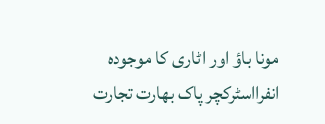مونا باؤ اور اٹاری کا موجودہ انفرااسٹرکچر پاک بھارت تجارت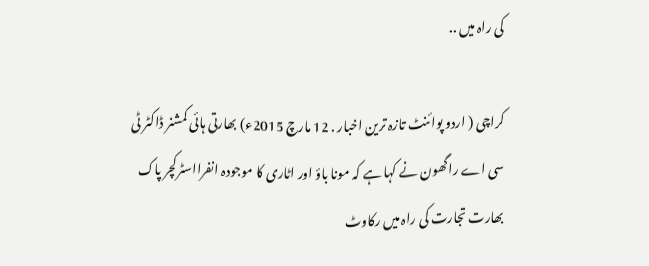کی راہ میں ..

کراچی ( اردو پوائنٹ تازہ ترین اخبار . 12 مارچ 2015ء) بھارتی ہائی کمشنر ڈاکٹر ٹی سی اے راگھون نے کہا ہے کہ مونا باؤ اور اٹاری کا موجودہ انفرااسٹرکچر پاک بھارت تجارت کی راہ میں رکاوٹ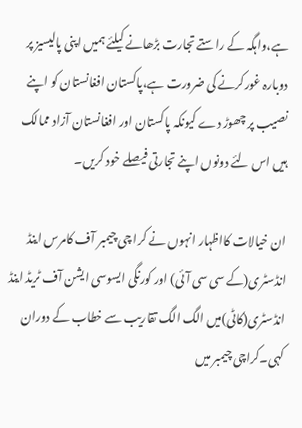ہے،واہگہ کے راستے تجارت بڑھانے کیلئے ہمیں اپنی پالیسیز پر دوبارہ غورکرنے کی ضرورت ہے،پاکستان افغانستان کو اپنے نصیب پر چھوڑ دے کیونکہ پاکستان اور افغانستان آزاد ممالک ہیں اس لئے دونوں اپنے تجارتی فیصلے خود کریں۔

ان خیالات کااظہار انہوں نے کرا چی چیمبر آف کامرس اینڈ انڈسٹری(کے سی سی آئی) اور کورنگی ایسوسی ایشن آف ٹریڈ اینڈ انڈسٹری(کاٹی)میں الگ الگ تقاریب سے خطاب کے دوران کہی۔کراچی چیمبر میں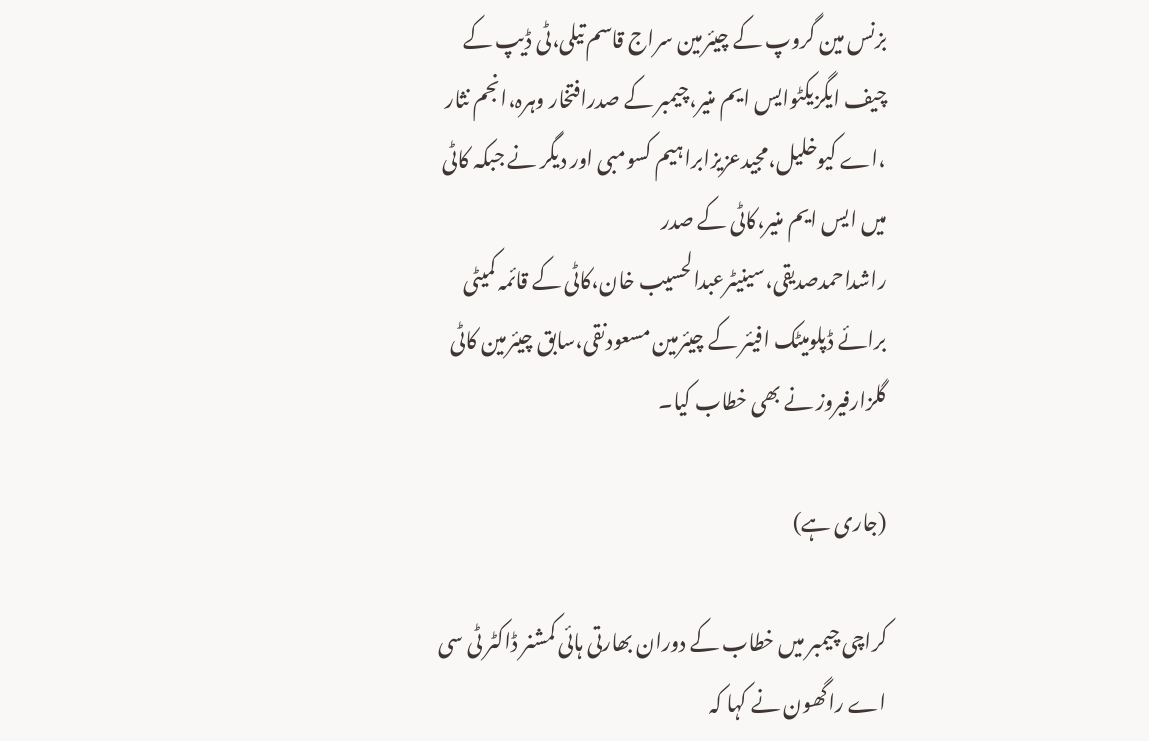بزنس مین گروپ کے چیئرمین سراج قاسم تیلی،ٹی ڈیپ کے چیف ایگزیکٹوایس ایم منیر،چیمبر کے صدرافتخار وہرہ،انجم نثار ،اے کیوخلیل،مجیدعزیزابراہیم کسومبی اور دیگر نے جبکہ کاٹی میں ایس ایم منیر،کاٹی کے صدر راشداحمدصدیقی،سینیٹرعبدالحسیب خان،کاٹی کے قائمہ کمیٹی برائے ڈپلومیٹک افیئر کے چیئرمین مسعودنقی،سابق چیئرمین کاٹی گلزارفیروز نے بھی خطاب کیا۔

(جاری ہے)

کراچی چیمبر میں خطاب کے دوران بھارتی ہائی کمشنر ڈاکٹر ٹی سی اے راگھون نے کہا کہ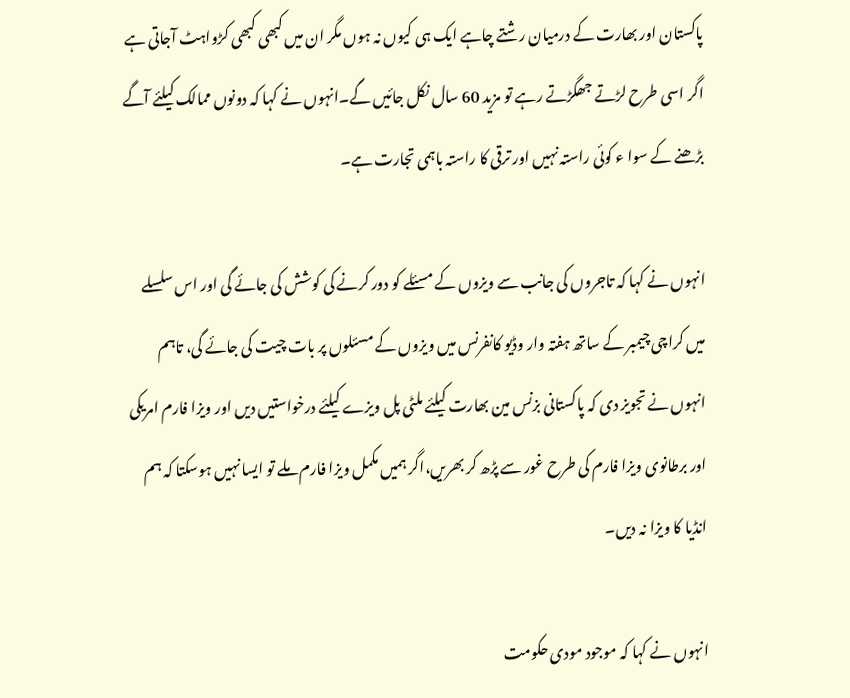پاکستان اور بھارت کے درمیان رشتے چاہے ایک ہی کیوں نہ ہوں مگر ان میں کبھی کبھی کڑواہٹ آجاتی ہے اگر اسی طرح لڑتے جھگڑتے رہے تو مزید 60 سال نکل جائیں گے۔انہوں نے کہا کہ دونوں ممالک کیلئے آگے بڑھنے کے سوا ء کوئی راستہ نہیں اور ترقی کا راستہ باہمی تجارت ہے۔

انہوں نے کہا کہ تاجروں کی جانب سے ویزوں کے مسئلے کو دور کرنے کی کوشش کی جائے گی اور اس سلسلے میں کراچی چیمبر کے ساتھ ہفتہ وار وڈیو کانفرنس میں ویزوں کے مسئلوں پر بات چیت کی جائے گی، تاہم انہوں نے تجویز دی کہ پاکستانی بزنس مین بھارت کیلئے ملٹی پل ویزے کیلئے درخواستیں دیں اور ویزا فارم امریکی اور برطانوی ویزا فارم کی طرح غور سے پڑھ کر بھریں،اگر ہمیں مکمل ویزا فارم ملے تو ایسا نہیں ہوسکتا کہ ہم انڈیا کا ویزا نہ دیں۔

انہوں نے کہا کہ موجود مودی حکومت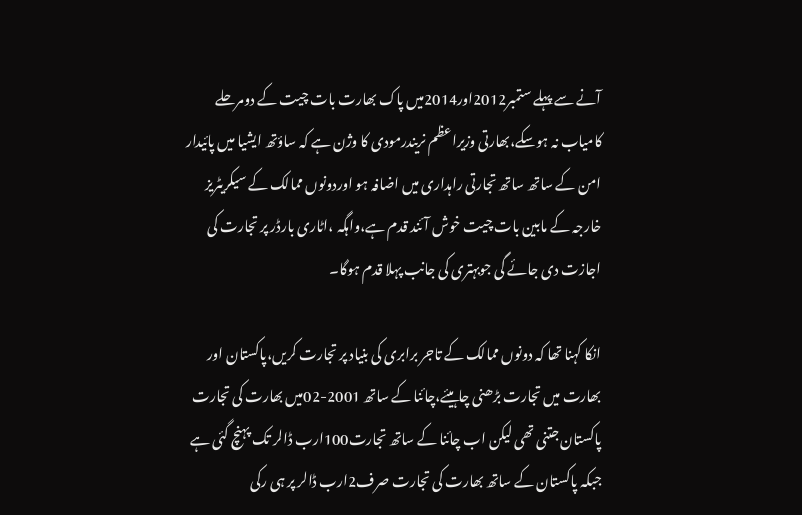آنے سے پہلے ستمبر2012اور2014میں پاک بھارت بات چیت کے دومرحلے کامیاب نہ ہوسکے،بھارتی وزیراعظم نریندرمودی کا وژن ہے کہ ساؤتھ ایشیا میں پائیدار امن کے ساتھ ساتھ تجارتی راہداری میں اضافہ ہو اوردونوں ممالک کے سیکریٹریز خارجہ کے مابین بات چیت خوش آئند قدم ہے،واہگہ ،اٹاری بارڈر پر تجارت کی اجازت دی جائے گی جوبہتری کی جانب پہلا قدم ہوگا۔

انکا کہنا تھا کہ دونوں ممالک کے تاجر برابری کی بنیاد پر تجارت کریں،پاکستان اور بھارت میں تجارت بڑھنی چاہیئے،چائنا کے ساتھ 2001-02میں بھارت کی تجارت پاکستان جتنی تھی لیکن اب چائنا کے ساتھ تجارت100ارب ڈالر تک پہنچ گئی ہے جبکہ پاکستان کے ساتھ بھارت کی تجارت صرف2ارب ڈالر پر ہی رکی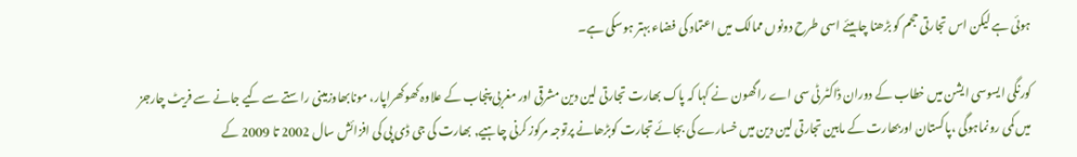ہوئی ہے لیکن اس تجارتی حجم کو بڑھنا چاہیئے اسی طرح دونوں ممالک میں اعتماد کی فضاء بہتر ہوسکی ہے۔

کورنگی ایسوسی ایشن میں خطاب کے دوران ڈاکٹر ٹی سی اے راگھون نے کہا کہ پاک بھارت تجارتی لین دین مشرقی اور مغربی پنجاب کے علاوہ کھوکھراپار، مونابھاوزمینی راستے سے کیے جانے سے فریٹ چارجز میں کمی رونماہوگی ،پاکستان اوربھارت کے مابین تجارتی لین دین میں خسارے کی بجائے تجارت کوبڑھانے پرتوجہ مرکوز کرنی چاہیے, بھارت کی جی ڈی پی کی افزائش سال 2002 تا 2009 کے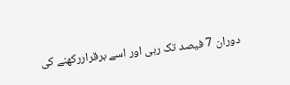دوران 7 فیصد تک رہی اور اسے برقراررکھنے کی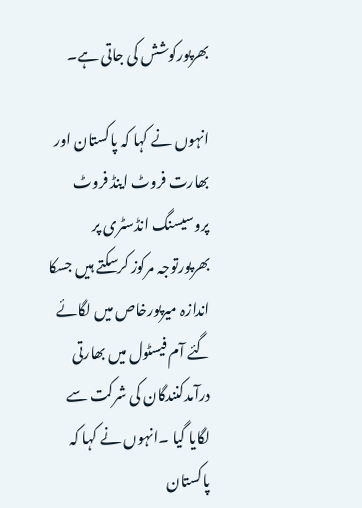بھرپورکوشش کی جاتی ہے۔

انہوں نے کہا کہ پاکستان اور بھارت فروٹ اینڈ فروٹ پروسیسنگ انڈسٹری پر بھرپورتوجہ مرکوز کرسکتے ہیں جسکا اندازہ میرپورخاص میں لگائے گئے آم فیسٹول میں بھارتی درآمدکنندگان کی شرکت سے لگایا گیا ۔انہوں نے کہا کہ پاکستان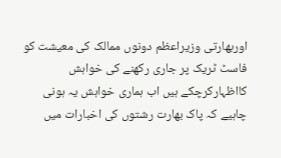اوربھارتی وزیراعظم دونوں ممالک کی معیشت کو فاسٹ ٹریک پر جاری رکھنے کی خواہش کااظہارکرچکے ہیں اب ہماری خواہش یہ ہونی چاہیے کہ پاک بھارت رشتوں کی اخبارات میں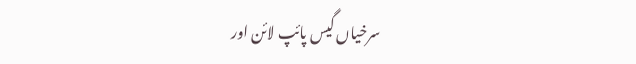سرخیاں گیس پائپ لائن اور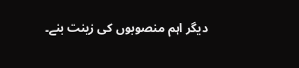دیگر اہم منصوبوں کی زینت بنے۔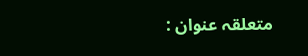متعلقہ عنوان :